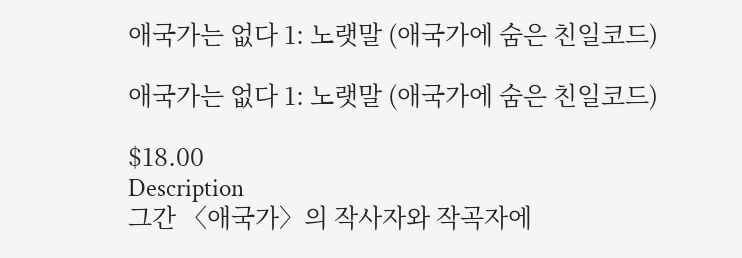애국가는 없다 1: 노랫말 (애국가에 숨은 친일코드)

애국가는 없다 1: 노랫말 (애국가에 숨은 친일코드)

$18.00
Description
그간 〈애국가〉의 작사자와 작곡자에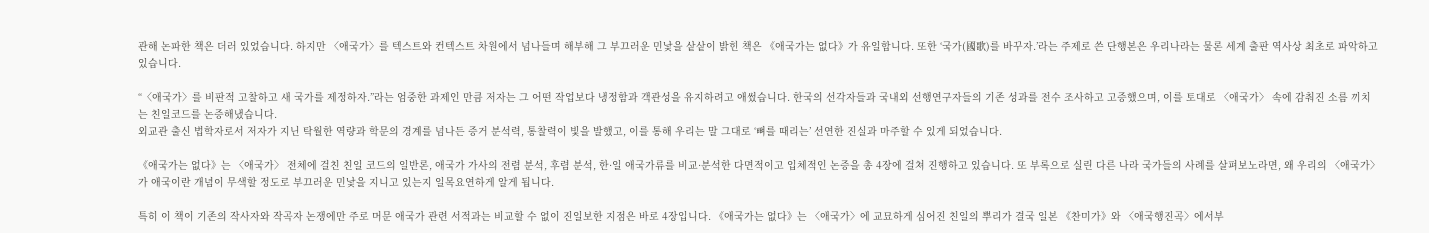관해 논파한 책은 더러 있었습니다. 하지만 〈애국가〉를 텍스트와 컨텍스트 차원에서 넘나들며 해부해 그 부끄러운 민낯을 샅샅이 밝힌 책은 《애국가는 없다》가 유일합니다. 또한 ‘국가(國歌)를 바꾸자.’라는 주제로 쓴 단행본은 우리나라는 물론 세계 출판 역사상 최초로 파악하고 있습니다.

“〈애국가〉를 비판적 고찰하고 새 국가를 제정하자.”라는 엄중한 과제인 만큼 저자는 그 어떤 작업보다 냉정함과 객관성을 유지하려고 애썼습니다. 한국의 선각자들과 국내외 선행연구자들의 기존 성과를 전수 조사하고 고증했으며, 이를 토대로 〈애국가〉 속에 감춰진 소름 끼치는 친일코드를 논증해냈습니다.
외교관 출신 법학자로서 저자가 지닌 탁월한 역량과 학문의 경계를 넘나든 증거 분석력, 통찰력이 빛을 발했고, 이를 통해 우리는 말 그대로 ‘뼈를 때리는’ 선연한 진실과 마주할 수 있게 되었습니다.

《애국가는 없다》는 〈애국가〉 전체에 걸친 친일 코드의 일반론, 애국가 가사의 전렴 분석, 후렴 분석, 한·일 애국가류를 비교·분석한 다면적이고 입체적인 논증을 총 4장에 걸쳐 진행하고 있습니다. 또 부록으로 실린 다른 나라 국가들의 사례를 살펴보노라면, 왜 우리의 〈애국가〉가 애국이란 개념이 무색할 정도로 부끄러운 민낯을 지니고 있는지 일목요연하게 알게 됩니다.

특히 이 책이 기존의 작사자와 작곡자 논쟁에만 주로 머문 애국가 관련 서적과는 비교할 수 없이 진일보한 지점은 바로 4장입니다. 《애국가는 없다》는 〈애국가〉에 교묘하게 심어진 친일의 뿌리가 결국 일본 《찬미가》와 〈애국행진곡〉에서부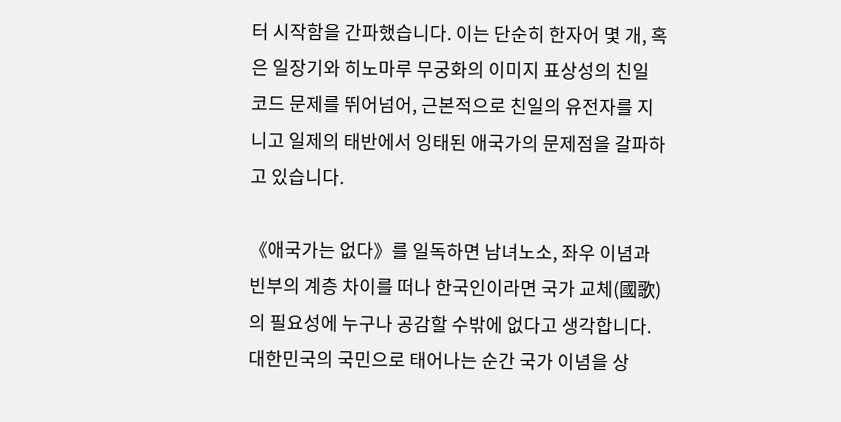터 시작함을 간파했습니다. 이는 단순히 한자어 몇 개, 혹은 일장기와 히노마루 무궁화의 이미지 표상성의 친일 코드 문제를 뛰어넘어, 근본적으로 친일의 유전자를 지니고 일제의 태반에서 잉태된 애국가의 문제점을 갈파하고 있습니다.

《애국가는 없다》를 일독하면 남녀노소, 좌우 이념과 빈부의 계층 차이를 떠나 한국인이라면 국가 교체(國歌)의 필요성에 누구나 공감할 수밖에 없다고 생각합니다.
대한민국의 국민으로 태어나는 순간 국가 이념을 상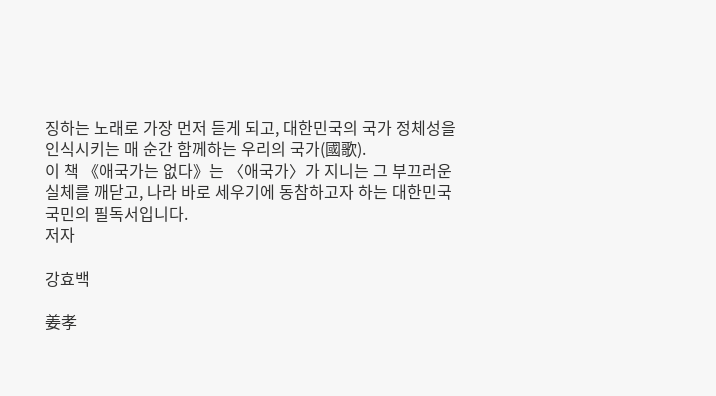징하는 노래로 가장 먼저 듣게 되고, 대한민국의 국가 정체성을 인식시키는 매 순간 함께하는 우리의 국가(國歌).
이 책 《애국가는 없다》는 〈애국가〉가 지니는 그 부끄러운 실체를 깨닫고, 나라 바로 세우기에 동참하고자 하는 대한민국 국민의 필독서입니다.
저자

강효백

姜孝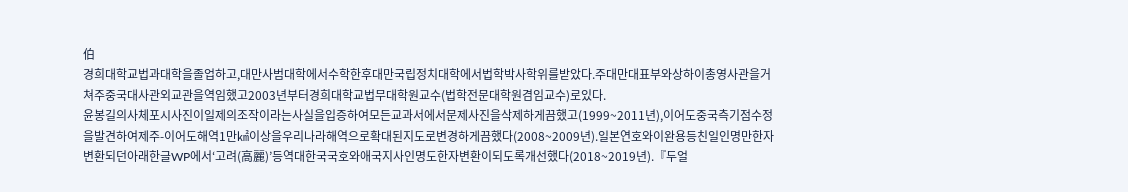伯
경희대학교법과대학을졸업하고,대만사범대학에서수학한후대만국립정치대학에서법학박사학위를받았다.주대만대표부와상하이총영사관을거쳐주중국대사관외교관을역임했고2003년부터경희대학교법무대학원교수(법학전문대학원겸임교수)로있다.
윤봉길의사체포시사진이일제의조작이라는사실을입증하여모든교과서에서문제사진을삭제하게끔했고(1999~2011년),이어도중국측기점수정을발견하여제주-이어도해역1만㎢이상을우리나라해역으로확대된지도로변경하게끔했다(2008~2009년).일본연호와이완용등친일인명만한자변환되던아래한글WP에서‘고려(高麗)’등역대한국국호와애국지사인명도한자변환이되도록개선했다(2018~2019년).『두얼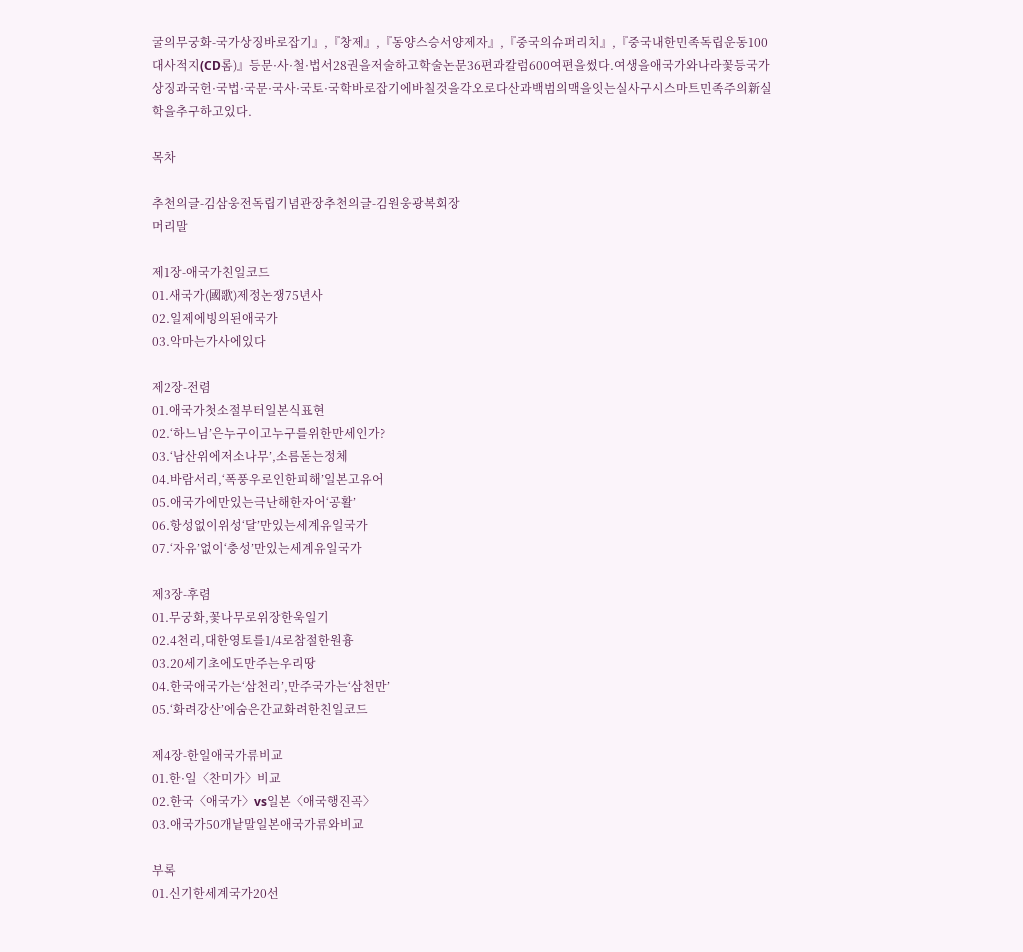굴의무궁화-국가상징바로잡기』,『창제』,『동양스승서양제자』,『중국의슈퍼리치』,『중국내한민족독립운동100대사적지(CD롬)』등문·사·철·법서28권을저술하고학술논문36편과칼럼600여편을썼다.여생을애국가와나라꽃등국가상징과국헌·국법·국문·국사·국토·국학바로잡기에바칠것을각오로다산과백범의맥을잇는실사구시스마트민족주의新실학을추구하고있다.

목차

추천의글-김삼웅전독립기념관장추천의글-김원웅광복회장
머리말

제1장-애국가친일코드
01.새국가(國歌)제정논쟁75년사
02.일제에빙의된애국가
03.악마는가사에있다

제2장-전렴
01.애국가첫소절부터일본식표현
02.‘하느님’은누구이고누구를위한만세인가?
03.‘남산위에저소나무’,소름돋는정체
04.바람서리,‘폭풍우로인한피해’일본고유어
05.애국가에만있는극난해한자어‘공활’
06.항성없이위성‘달’만있는세계유일국가
07.‘자유’없이‘충성’만있는세계유일국가

제3장-후렴
01.무궁화,꽃나무로위장한욱일기
02.4천리,대한영토를1/4로참절한원흉
03.20세기초에도만주는우리땅
04.한국애국가는‘삼천리’,만주국가는‘삼천만’
05.‘화려강산’에숨은간교화려한친일코드

제4장-한일애국가류비교
01.한·일〈찬미가〉비교
02.한국〈애국가〉vs일본〈애국행진곡〉
03.애국가50개낱말일본애국가류와비교

부록
01.신기한세계국가20선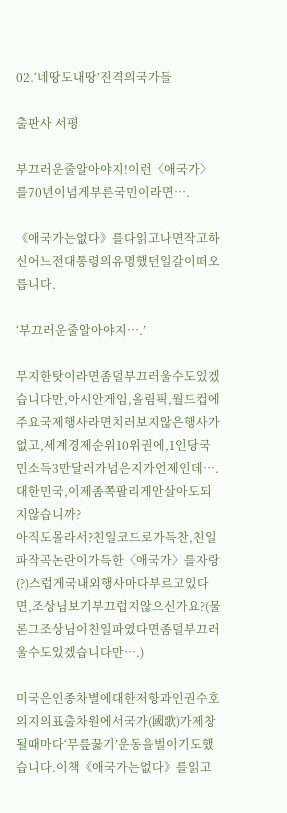02.‘네땅도내땅’진격의국가들

출판사 서평

부끄러운줄알아야지!이런〈애국가〉를70년이넘게부른국민이라면….

《애국가는없다》를다읽고나면작고하신어느전대통령의유명했던일갈이떠오릅니다.

‘부끄러운줄알아야지….’

무지한탓이라면좀덜부끄러울수도있겠습니다만,아시안게임,올림픽,월드컵에주요국제행사라면치러보지않은행사가없고,세계경제순위10위권에,1인당국민소득3만달러가넘은지가언제인데….
대한민국,이제좀쪽팔리게안살아도되지않습니까?
아직도몰라서?친일코드로가득찬,친일파작곡논란이가득한〈애국가〉를자랑(?)스럽게국내외행사마다부르고있다면,조상님보기부끄럽지않으신가요?(물론그조상님이친일파였다면좀덜부끄러울수도있겠습니다만….)

미국은인종차별에대한저항과인권수호의지의표출차원에서국가(國歌)가제창될때마다‘무릎꿇기’운동을벌이기도했습니다.이책《애국가는없다》를읽고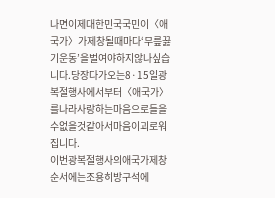나면이제대한민국국민이〈애국가〉가제창될때마다‘무릎꿇기운동’을벌여야하지않나싶습니다.당장다가오는8·15일광복절행사에서부터〈애국가〉를나라사랑하는마음으로들을수없을것같아서마음이괴로워집니다.
이번광복절행사의애국가제창순서에는조용히방구석에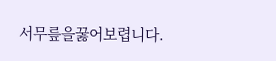서무릎을꿇어보렵니다.